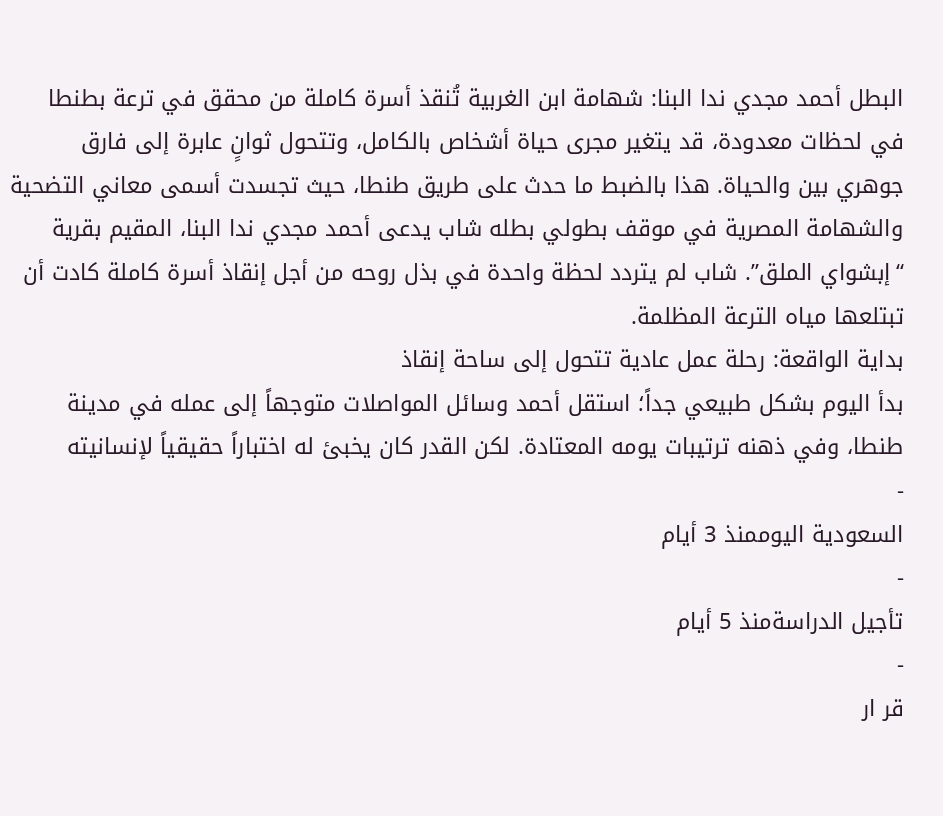البطل أحمد مجدي ندا البنا: شهامة ابن الغربية تُنقذ أسرة كاملة من محقق في ترعة بطنطا
في لحظات معدودة، قد يتغير مجرى حياة أشخاص بالكامل، وتتحول ثوانٍ عابرة إلى فارق جوهري بين والحياة. هذا بالضبط ما حدث على طريق طنطا، حيث تجسدت أسمى معاني التضحية والشهامة المصرية في موقف بطولي بطله شاب يدعى أحمد مجدي ندا البنا، المقيم بقرية “إبشواي الملق”. شاب لم يتردد لحظة واحدة في بذل روحه من أجل إنقاذ أسرة كاملة كادت أن تبتلعها مياه الترعة المظلمة.
بداية الواقعة: رحلة عمل عادية تتحول إلى ساحة إنقاذ
بدأ اليوم بشكل طبيعي جداً؛ استقل أحمد وسائل المواصلات متوجهاً إلى عمله في مدينة طنطا، وفي ذهنه ترتيبات يومه المعتادة. لكن القدر كان يخبئ له اختباراً حقيقياً لإنسانيته
-
السعودية اليوممنذ 3 أيام
-
تأجيل الدراسةمنذ 5 أيام
-
قر ار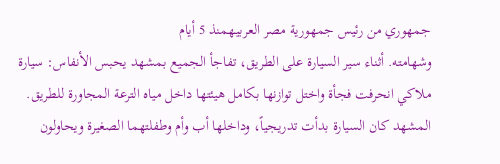جمهوري من رئيس جمهورية مصر العربيـهمنذ 5 أيام
وشهامته. أثناء سير السيارة على الطريق، تفاجأ الجميع بمشهد يحبس الأنفاس: سيارة ملاكي انحرفت فجأة واختل توازنها بكامل هيئتها داخل مياه الترعة المجاورة للطريق.
المشهد كان السيارة بدأت تدريجياً، وداخلها أب وأم وطفلتهما الصغيرة ويحاولون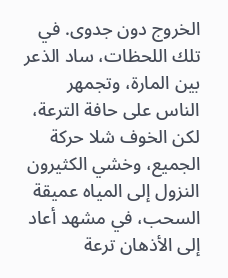الخروج دون جدوى. في تلك اللحظات، ساد الذعر بين المارة، وتجمهر الناس على حافة الترعة، لكن الخوف شلا حركة الجميع، وخشي الكثيرون النزول إلى المياه عميقة السحب، في مشهد أعاد إلى الأذهان ترعة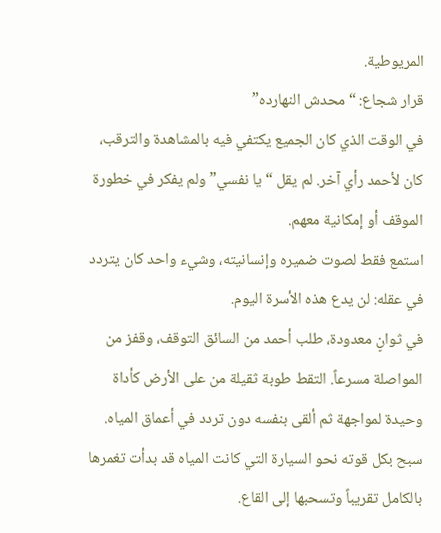المريوطية.
قرار شجاع: “محدش النهارده”
في الوقت الذي كان الجميع يكتفي فيه بالمشاهدة والترقب، كان لأحمد رأي آخر. لم يقل “يا نفسي” ولم يفكر في خطورة الموقف أو إمكانية معهم.
استمع فقط لصوت ضميره وإنسانيته، وشيء واحد كان يتردد في عقله: لن يدع هذه الأسرة اليوم.
في ثوانٍ معدودة، طلب أحمد من السائق التوقف، وقفز من المواصلة مسرعاً. التقط طوبة ثقيلة من على الأرض كأداة وحيدة لمواجهة ثم ألقى بنفسه دون تردد في أعماق المياه. سبح بكل قوته نحو السيارة التي كانت المياه قد بدأت تغمرها بالكامل تقريباً وتسحبها إلى القاع.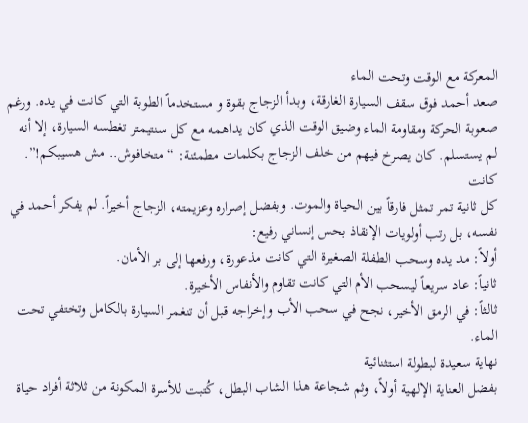المعركة مع الوقت وتحت الماء
صعد أحمد فوق سقف السيارة الغارقة، وبدأ الزجاج بقوة و مستخدماً الطوبة التي كانت في يده. ورغم صعوبة الحركة ومقاومة الماء وضيق الوقت الذي كان يداهمه مع كل سنتيمتر تغطسه السيارة، إلا أنه لم يستسلم. كان يصرخ فيهم من خلف الزجاج بكلمات مطمئنة: “متخافوش.. مش هسيبكم!”.
كانت
كل ثانية تمر تمثل فارقاً بين الحياة والموت. وبفضل إصراره وعزيمته، الزجاج أخيراً. لم يفكر أحمد في نفسه، بل رتب أولويات الإنقاذ بحس إنساني رفيع:
أولاً: مد يده وسحب الطفلة الصغيرة التي كانت مذعورة، ورفعها إلى بر الأمان.
ثانياً: عاد سريعاً ليسحب الأم التي كانت تقاوم والأنفاس الأخيرة.
ثالثاً: في الرمق الأخير، نجح في سحب الأب وإخراجه قبل أن تنغمر السيارة بالكامل وتختفي تحت الماء.
نهاية سعيدة لبطولة استثنائية
بفضل العناية الإلهية أولاً، وثم شجاعة هذا الشاب البطل، كُتبت للأسرة المكونة من ثلاثة أفراد حياة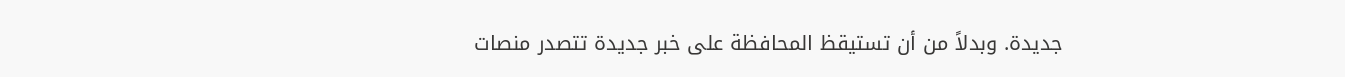جديدة. وبدلاً من أن تستيقظ المحافظة على خبر جديدة تتصدر منصات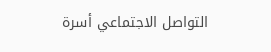التواصل الاجتماعي أسرة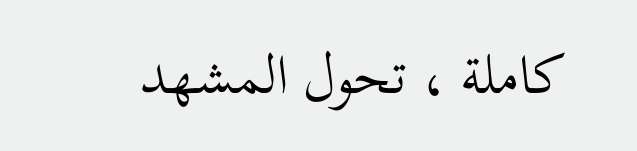كاملة ، تحول المشهد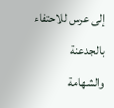إلى عرس للاحتفاء
بالجدعنة والشهامة